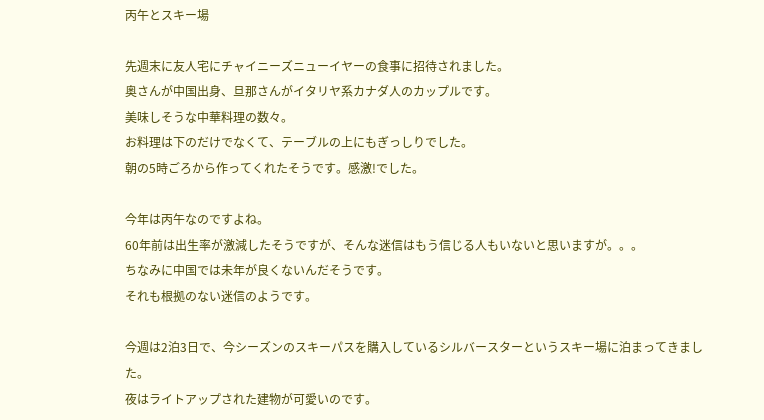丙午とスキー場

先週末に友人宅にチャイニーズニューイヤーの食事に招待されました。
奥さんが中国出身、旦那さんがイタリヤ系カナダ人のカップルです。
美味しそうな中華料理の数々。
お料理は下のだけでなくて、テーブルの上にもぎっしりでした。
朝の5時ごろから作ってくれたそうです。感激!でした。

今年は丙午なのですよね。
60年前は出生率が激減したそうですが、そんな迷信はもう信じる人もいないと思いますが。。。
ちなみに中国では未年が良くないんだそうです。
それも根拠のない迷信のようです。

今週は2泊3日で、今シーズンのスキーパスを購入しているシルバースターというスキー場に泊まってきました。
夜はライトアップされた建物が可愛いのです。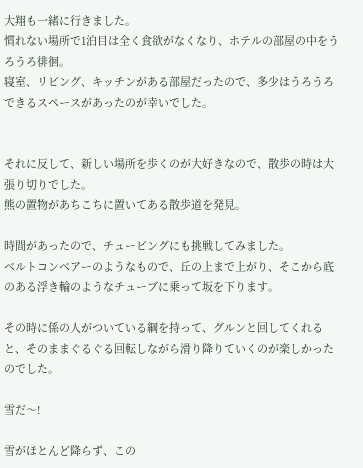大翔も一緒に行きました。
慣れない場所で1泊目は全く食欲がなくなり、ホテルの部屋の中をうろうろ徘徊。
寝室、リビング、キッチンがある部屋だったので、多少はうろうろできるスペースがあったのが幸いでした。


それに反して、新しい場所を歩くのが大好きなので、散歩の時は大張り切りでした。
熊の置物があちこちに置いてある散歩道を発見。

時間があったので、チュービングにも挑戦してみました。
ベルトコンベアーのようなもので、丘の上まで上がり、そこから底のある浮き輪のようなチューブに乗って坂を下ります。

その時に係の人がついている綱を持って、グルンと回してくれると、そのままぐるぐる回転しながら滑り降りていくのが楽しかったのでした。

雪だ〜!

雪がほとんど降らず、この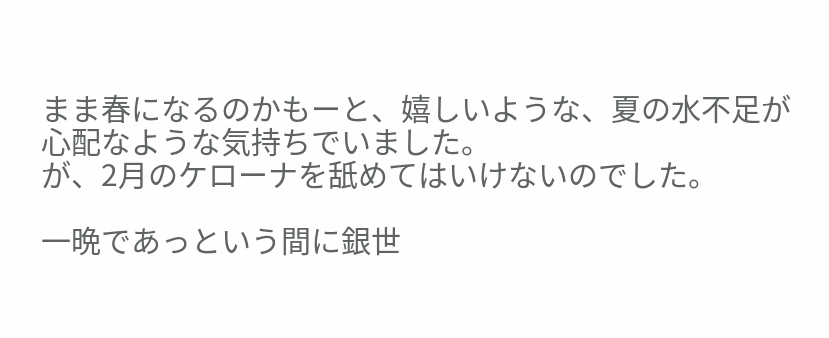まま春になるのかもーと、嬉しいような、夏の水不足が心配なような気持ちでいました。
が、2月のケローナを舐めてはいけないのでした。

一晩であっという間に銀世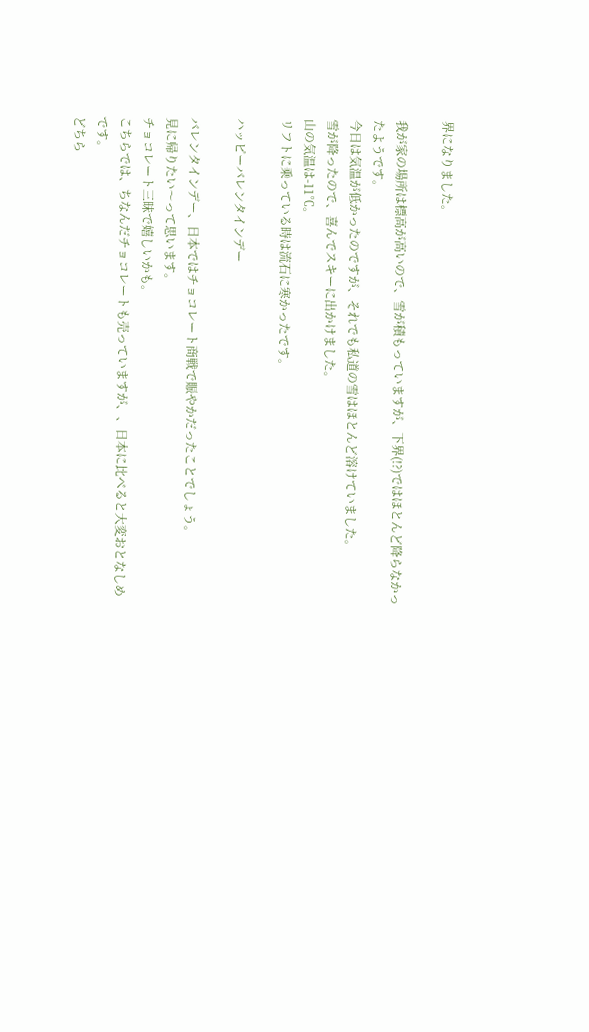界になりました。

我が家の場所は標高が高いので、雪が積もっていますが、下界(!?)ではほとんど降らなかったようです。
今日は気温が低かったのですが、それでも私道の雪はほとんど溶けていました。
雪が降ったので、喜んでスキーに出かけました。
山の気温は-11℃。
リフトに乗っている時は流石に寒かったです。

ハッピーバレンタインデー

バレンタインデー、日本ではチョコレート商戦で賑やかだったことでしょう。
見に帰りたい〜って思います。
チョコレート三昧で嬉しいかも。
こちらでは、ちなんだチョコレートも売っていますが、、日本に比べると大変おとなしめです。
どちら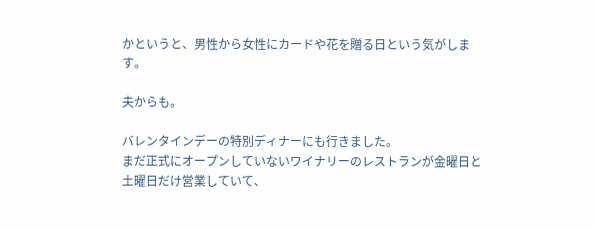かというと、男性から女性にカードや花を贈る日という気がします。

夫からも。

バレンタインデーの特別ディナーにも行きました。
まだ正式にオープンしていないワイナリーのレストランが金曜日と土曜日だけ営業していて、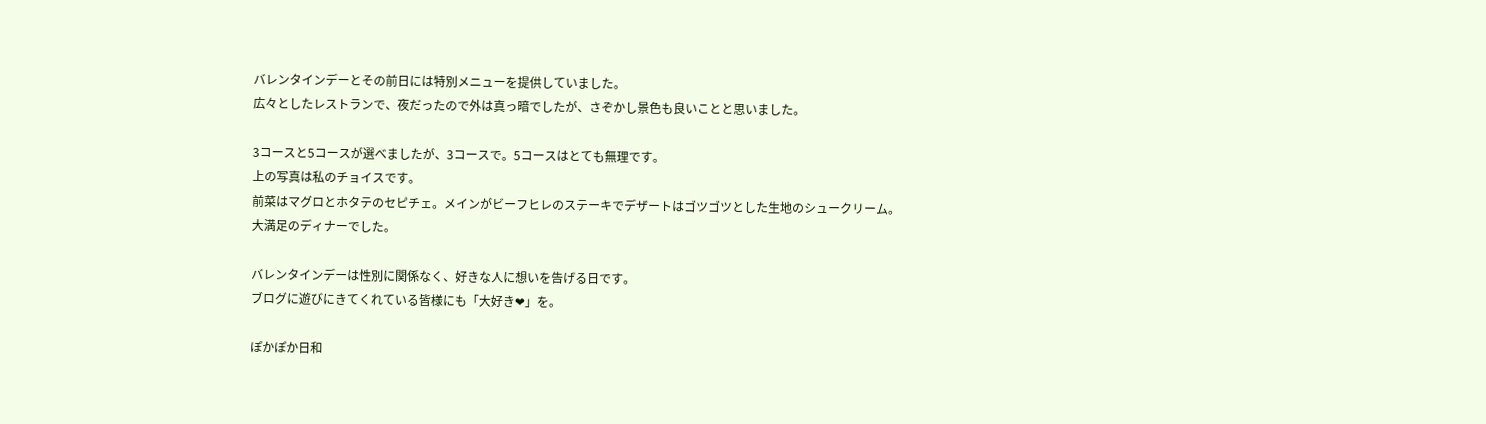バレンタインデーとその前日には特別メニューを提供していました。
広々としたレストランで、夜だったので外は真っ暗でしたが、さぞかし景色も良いことと思いました。

3コースと5コースが選べましたが、3コースで。5コースはとても無理です。
上の写真は私のチョイスです。
前菜はマグロとホタテのセピチェ。メインがビーフヒレのステーキでデザートはゴツゴツとした生地のシュークリーム。
大満足のディナーでした。

バレンタインデーは性別に関係なく、好きな人に想いを告げる日です。
ブログに遊びにきてくれている皆様にも「大好き❤」を。

ぽかぽか日和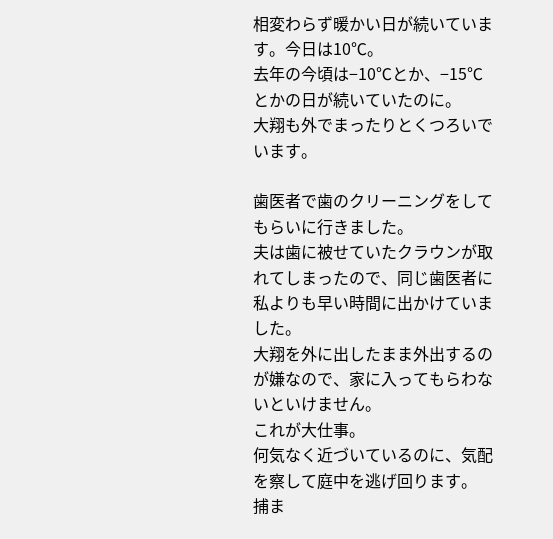相変わらず暖かい日が続いています。今日は10℃。
去年の今頃は−10℃とか、−15℃とかの日が続いていたのに。
大翔も外でまったりとくつろいでいます。

歯医者で歯のクリーニングをしてもらいに行きました。
夫は歯に被せていたクラウンが取れてしまったので、同じ歯医者に私よりも早い時間に出かけていました。
大翔を外に出したまま外出するのが嫌なので、家に入ってもらわないといけません。
これが大仕事。
何気なく近づいているのに、気配を察して庭中を逃げ回ります。
捕ま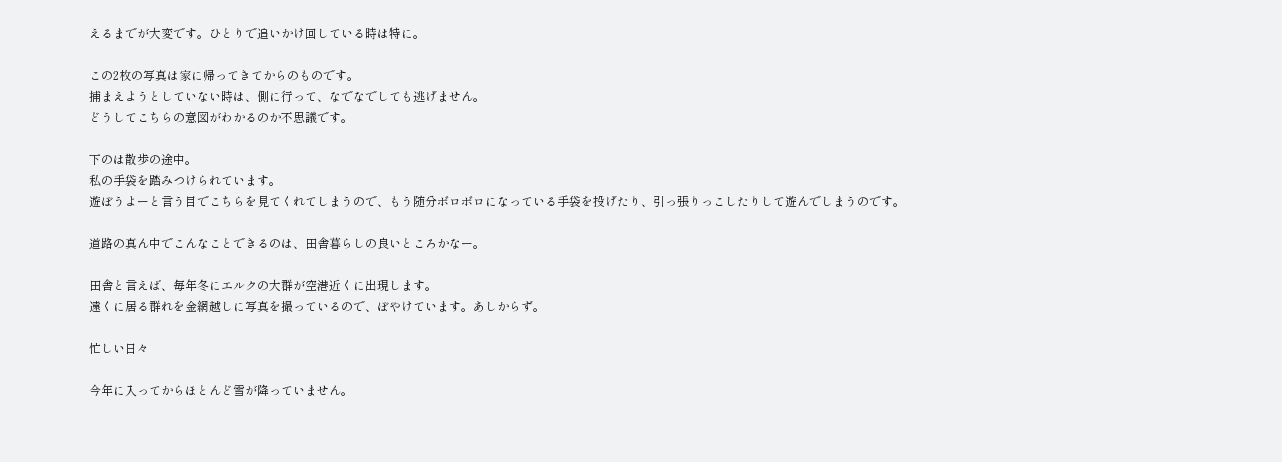えるまでが大変です。ひとりで追いかけ回している時は特に。

この2枚の写真は家に帰ってきてからのものです。
捕まえようとしていない時は、側に行って、なでなでしても逃げません。
どうしてこちらの意図がわかるのか不思議です。

下のは散歩の途中。
私の手袋を踏みつけられています。
遊ぼうよーと言う目でこちらを見てくれてしまうので、もう随分ボロボロになっている手袋を投げたり、引っ張りっこしたりして遊んでしまうのです。

道路の真ん中でこんなことできるのは、田舎暮らしの良いところかなー。

田舎と言えば、毎年冬にエルクの大群が空港近くに出現します。
遠くに居る群れを金網越しに写真を撮っているので、ぼやけています。あしからず。

忙しい日々

今年に入ってからほとんど雪が降っていません。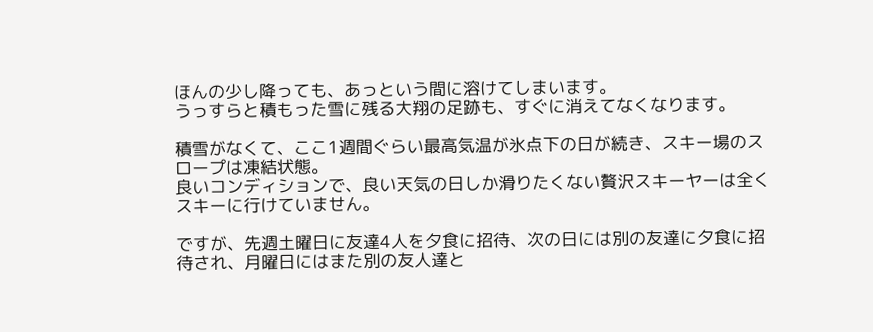ほんの少し降っても、あっという間に溶けてしまいます。
うっすらと積もった雪に残る大翔の足跡も、すぐに消えてなくなります。

積雪がなくて、ここ1週間ぐらい最高気温が氷点下の日が続き、スキー場のスロープは凍結状態。
良いコンディションで、良い天気の日しか滑りたくない贅沢スキーヤーは全くスキーに行けていません。

ですが、先週土曜日に友達4人を夕食に招待、次の日には別の友達に夕食に招待され、月曜日にはまた別の友人達と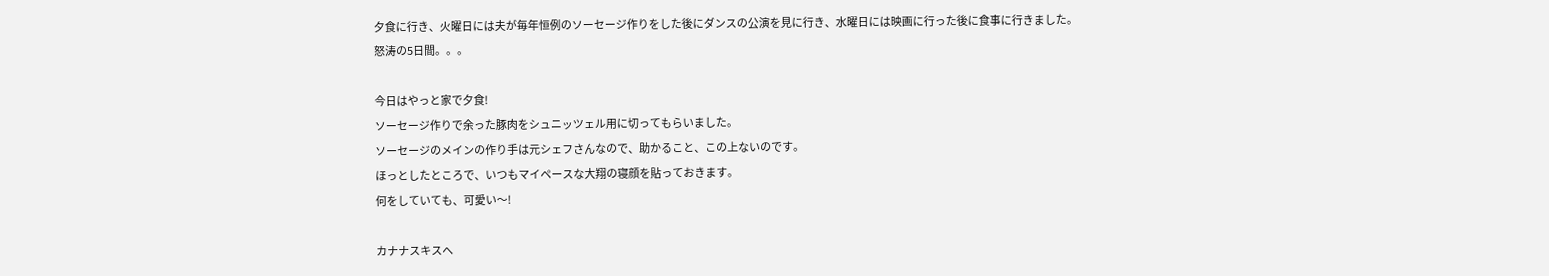夕食に行き、火曜日には夫が毎年恒例のソーセージ作りをした後にダンスの公演を見に行き、水曜日には映画に行った後に食事に行きました。
怒涛の5日間。。。

今日はやっと家で夕食!
ソーセージ作りで余った豚肉をシュニッツェル用に切ってもらいました。
ソーセージのメインの作り手は元シェフさんなので、助かること、この上ないのです。
ほっとしたところで、いつもマイペースな大翔の寝顔を貼っておきます。
何をしていても、可愛い〜!

カナナスキスへ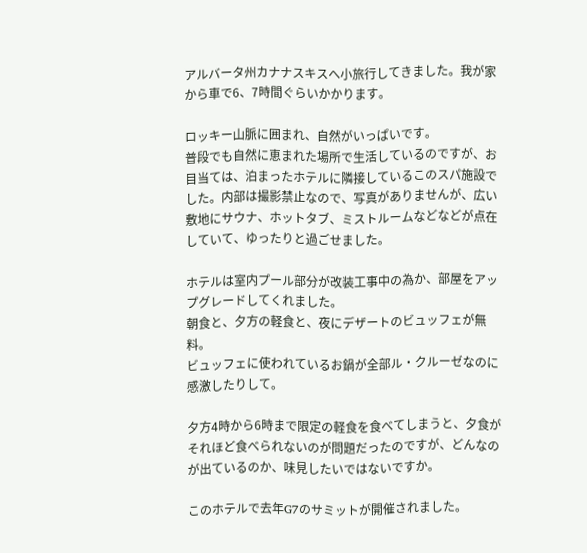アルバータ州カナナスキスへ小旅行してきました。我が家から車で6、7時間ぐらいかかります。

ロッキー山脈に囲まれ、自然がいっぱいです。
普段でも自然に恵まれた場所で生活しているのですが、お目当ては、泊まったホテルに隣接しているこのスパ施設でした。内部は撮影禁止なので、写真がありませんが、広い敷地にサウナ、ホットタブ、ミストルームなどなどが点在していて、ゆったりと過ごせました。

ホテルは室内プール部分が改装工事中の為か、部屋をアップグレードしてくれました。
朝食と、夕方の軽食と、夜にデザートのビュッフェが無料。
ビュッフェに使われているお鍋が全部ル・クルーゼなのに感激したりして。

夕方4時から6時まで限定の軽食を食べてしまうと、夕食がそれほど食べられないのが問題だったのですが、どんなのが出ているのか、味見したいではないですか。

このホテルで去年G7のサミットが開催されました。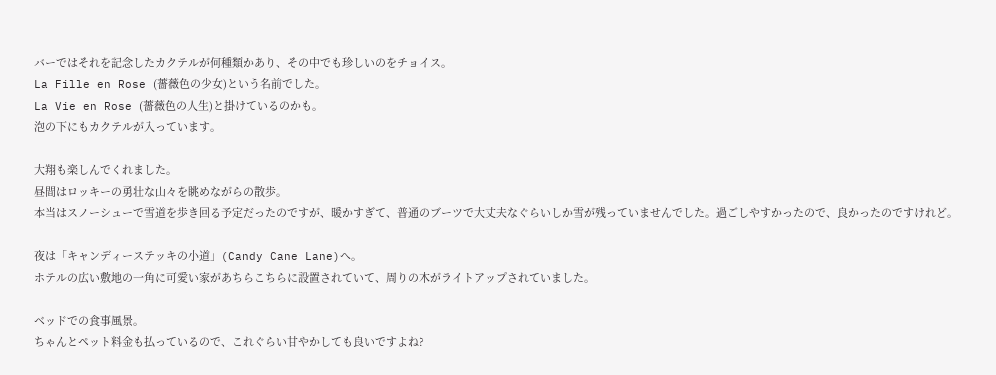バーではそれを記念したカクテルが何種類かあり、その中でも珍しいのをチョイス。
La Fille en Rose (薔薇色の少女)という名前でした。
La Vie en Rose (薔薇色の人生)と掛けているのかも。
泡の下にもカクテルが入っています。

大翔も楽しんでくれました。
昼間はロッキーの勇壮な山々を眺めながらの散歩。
本当はスノーシューで雪道を歩き回る予定だったのですが、暖かすぎて、普通のブーツで大丈夫なぐらいしか雪が残っていませんでした。過ごしやすかったので、良かったのですけれど。

夜は「キャンディーステッキの小道」(Candy Cane Lane)へ。
ホテルの広い敷地の一角に可愛い家があちらこちらに設置されていて、周りの木がライトアップされていました。

ベッドでの食事風景。
ちゃんとペット料金も払っているので、これぐらい甘やかしても良いですよね?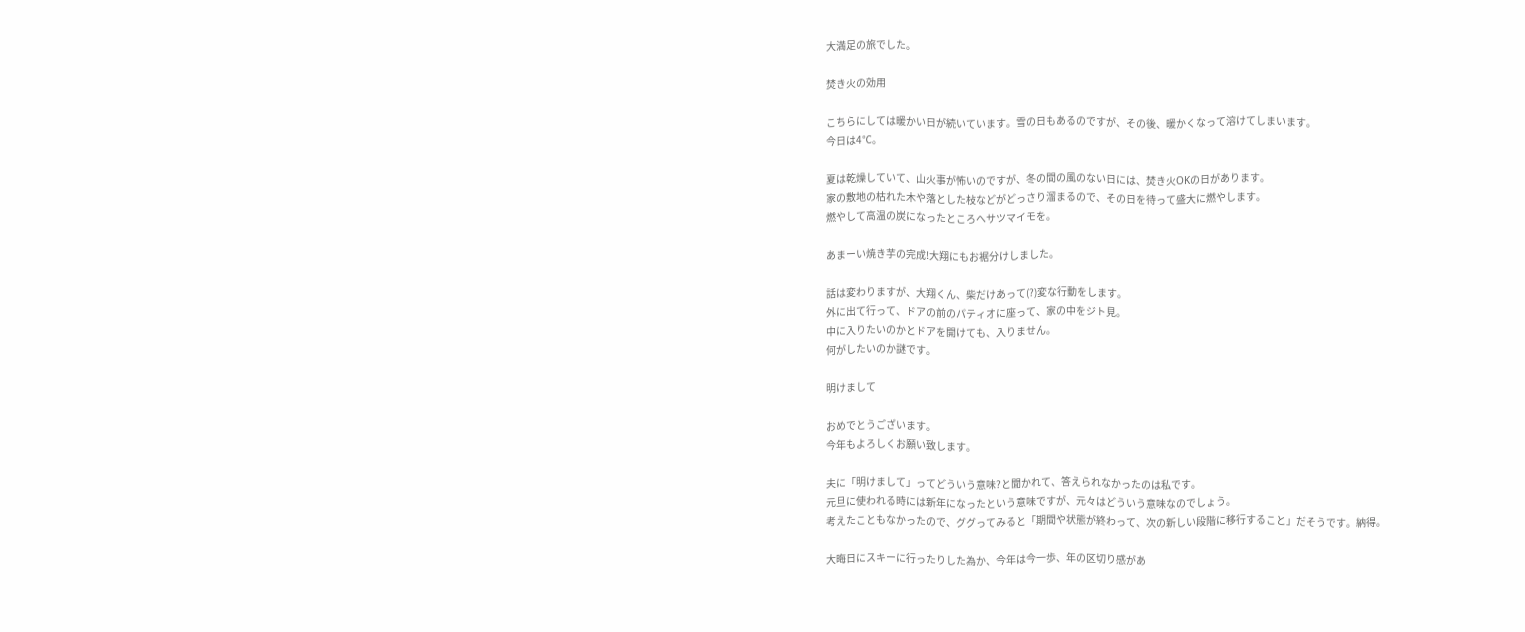大満足の旅でした。

焚き火の効用

こちらにしては暖かい日が続いています。雪の日もあるのですが、その後、暖かくなって溶けてしまいます。
今日は4℃。

夏は乾燥していて、山火事が怖いのですが、冬の間の風のない日には、焚き火OKの日があります。
家の敷地の枯れた木や落とした枝などがどっさり溜まるので、その日を待って盛大に燃やします。
燃やして高温の炭になったところへサツマイモを。

あまーい焼き芋の完成!大翔にもお裾分けしました。

話は変わりますが、大翔くん、柴だけあって(?)変な行動をします。
外に出て行って、ドアの前のパティオに座って、家の中をジト見。
中に入りたいのかとドアを開けても、入りません。
何がしたいのか謎です。

明けまして

おめでとうございます。
今年もよろしくお願い致します。

夫に「明けまして」ってどういう意味?と聞かれて、答えられなかったのは私です。
元旦に使われる時には新年になったという意味ですが、元々はどういう意味なのでしょう。
考えたこともなかったので、ググってみると「期間や状態が終わって、次の新しい段階に移行すること」だそうです。納得。

大晦日にスキーに行ったりした為か、今年は今一歩、年の区切り感があ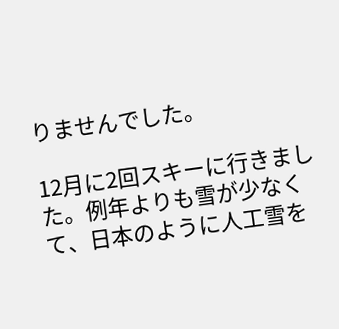りませんでした。

12月に2回スキーに行きました。例年よりも雪が少なくて、日本のように人工雪を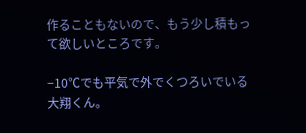作ることもないので、もう少し積もって欲しいところです。

−10℃でも平気で外でくつろいでいる大翔くん。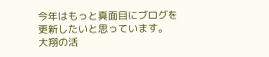今年はもっと真面目にブログを更新したいと思っています。
大翔の活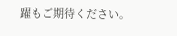躍もご期待ください。